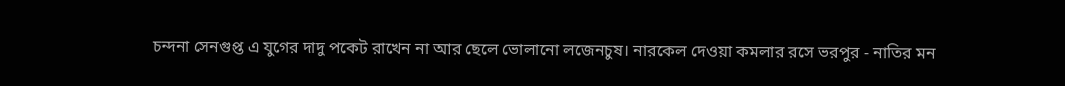চন্দনা সেনগুপ্ত এ যুগের দাদু পকেট রাখেন না আর ছেলে ভোলানো লজেনচুষ। নারকেল দেওয়া কমলার রসে ভরপুর - নাতির মন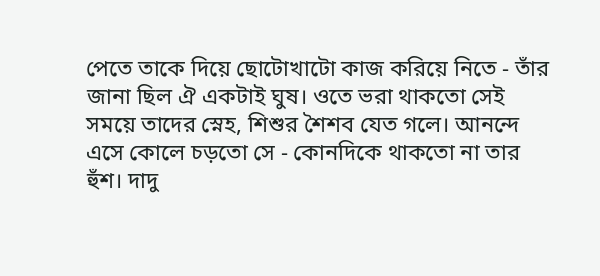পেতে তাকে দিয়ে ছোটোখাটো কাজ করিয়ে নিতে - তাঁর জানা ছিল ঐ একটাই ঘুষ। ওতে ভরা থাকতো সেই সময়ে তাদের স্নেহ, শিশুর শৈশব যেত গলে। আনন্দে এসে কোলে চড়তো সে - কোনদিকে থাকতো না তার হুঁশ। দাদু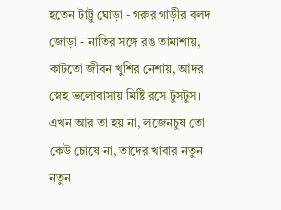হতেন টাট্টু ঘোড়া - গরুর গাড়ীর বলদ জোড়া - নাতির সঙ্গে রঙ তামাশায়, কাটতো জীবন খুশির নেশায়, আদর স্নেহ ভলোবাসায় মিষ্টি রসে টুসটুস। এখন আর তা হয় না, লজেনচুষ তো কেউ চোষে না, তাদের খাবার নতুন নতুন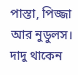পাস্তা, পিজ্জা আর নুডুলস। দাদু থাকেন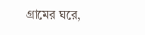গ্রামের ঘরে,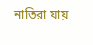নাতিরা যায়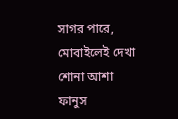সাগর পারে, মোবাইলেই দেখা শোনা আশা ফানুস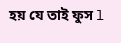হয় যে তাই ফুস l